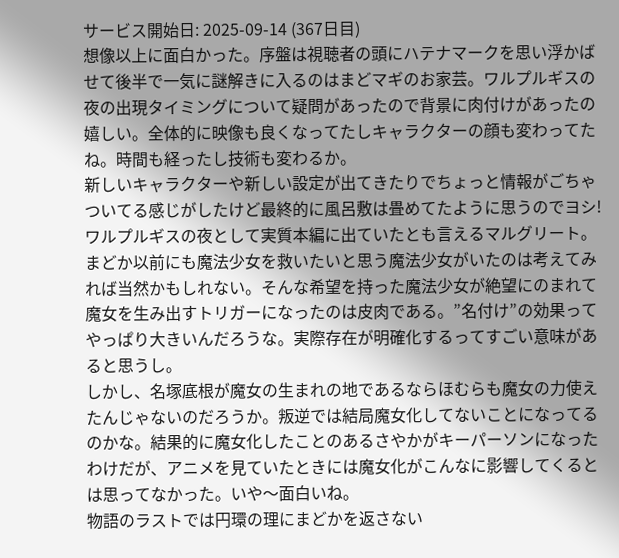サービス開始日: 2025-09-14 (367日目)
想像以上に面白かった。序盤は視聴者の頭にハテナマークを思い浮かばせて後半で一気に謎解きに入るのはまどマギのお家芸。ワルプルギスの夜の出現タイミングについて疑問があったので背景に肉付けがあったの嬉しい。全体的に映像も良くなってたしキャラクターの顔も変わってたね。時間も経ったし技術も変わるか。
新しいキャラクターや新しい設定が出てきたりでちょっと情報がごちゃついてる感じがしたけど最終的に風呂敷は畳めてたように思うのでヨシ!
ワルプルギスの夜として実質本編に出ていたとも言えるマルグリート。まどか以前にも魔法少女を救いたいと思う魔法少女がいたのは考えてみれば当然かもしれない。そんな希望を持った魔法少女が絶望にのまれて魔女を生み出すトリガーになったのは皮肉である。”名付け”の効果ってやっぱり大きいんだろうな。実際存在が明確化するってすごい意味があると思うし。
しかし、名塚底根が魔女の生まれの地であるならほむらも魔女の力使えたんじゃないのだろうか。叛逆では結局魔女化してないことになってるのかな。結果的に魔女化したことのあるさやかがキーパーソンになったわけだが、アニメを見ていたときには魔女化がこんなに影響してくるとは思ってなかった。いや〜面白いね。
物語のラストでは円環の理にまどかを返さない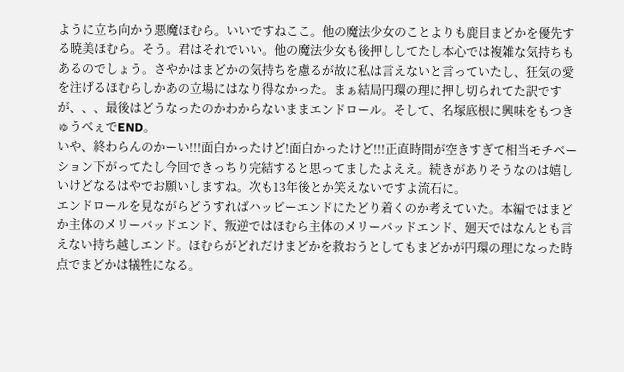ように立ち向かう悪魔ほむら。いいですねここ。他の魔法少女のことよりも鹿目まどかを優先する暁美ほむら。そう。君はそれでいい。他の魔法少女も後押ししてたし本心では複雑な気持ちもあるのでしょう。さやかはまどかの気持ちを慮るが故に私は言えないと言っていたし、狂気の愛を注げるほむらしかあの立場にはなり得なかった。まぁ結局円環の理に押し切られてた訳ですが、、、最後はどうなったのかわからないままエンドロール。そして、名塚底根に興味をもつきゅうべぇでEND。
いや、終わらんのかーい!!!面白かったけど!面白かったけど!!!正直時間が空きすぎて相当モチベーション下がってたし今回できっちり完結すると思ってましたよええ。続きがありそうなのは嬉しいけどなるはやでお願いしますね。次も13年後とか笑えないですよ流石に。
エンドロールを見ながらどうすればハッピーエンドにたどり着くのか考えていた。本編ではまどか主体のメリーバッドエンド、叛逆ではほむら主体のメリーバッドエンド、廻天ではなんとも言えない持ち越しエンド。ほむらがどれだけまどかを救おうとしてもまどかが円環の理になった時点でまどかは犠牲になる。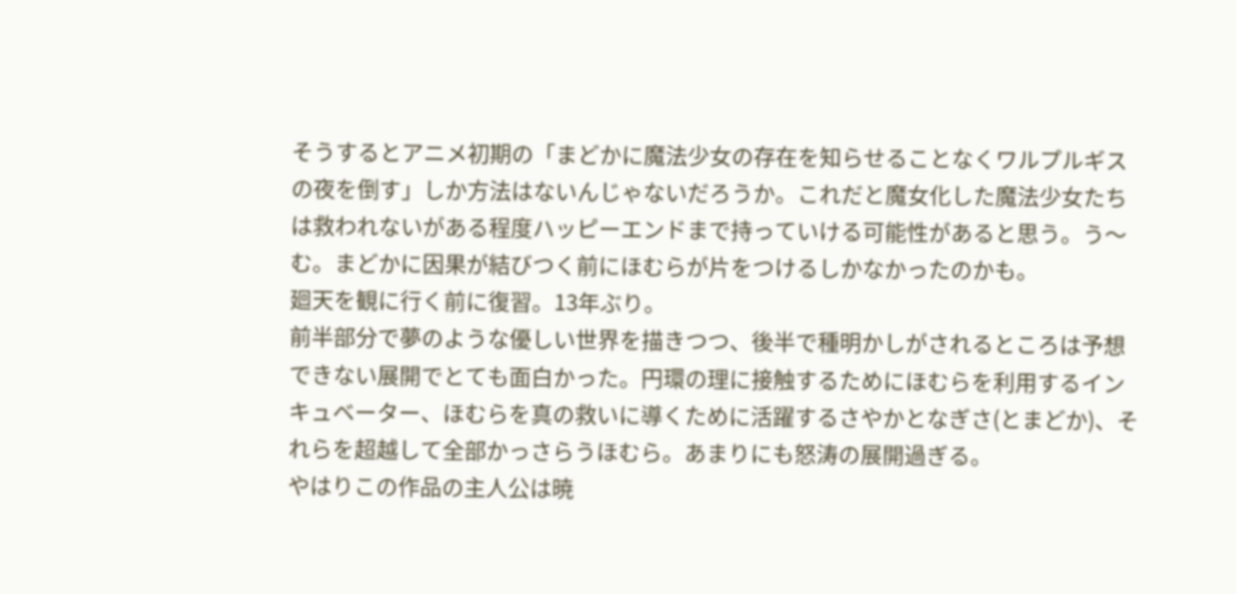そうするとアニメ初期の「まどかに魔法少女の存在を知らせることなくワルプルギスの夜を倒す」しか方法はないんじゃないだろうか。これだと魔女化した魔法少女たちは救われないがある程度ハッピーエンドまで持っていける可能性があると思う。う〜む。まどかに因果が結びつく前にほむらが片をつけるしかなかったのかも。
廻天を観に行く前に復習。13年ぶり。
前半部分で夢のような優しい世界を描きつつ、後半で種明かしがされるところは予想できない展開でとても面白かった。円環の理に接触するためにほむらを利用するインキュベーター、ほむらを真の救いに導くために活躍するさやかとなぎさ(とまどか)、それらを超越して全部かっさらうほむら。あまりにも怒涛の展開過ぎる。
やはりこの作品の主人公は暁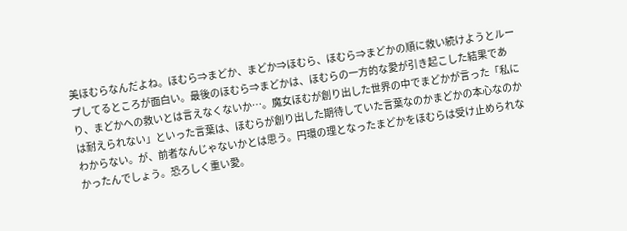美ほむらなんだよね。ほむら⇒まどか、まどか⇒ほむら、ほむら⇒まどかの順に救い続けようとループしてるところが面白い。最後のほむら⇒まどかは、ほむらの一方的な愛が引き起こした結果であり、まどかへの救いとは言えなくないか…。魔女ほむが創り出した世界の中でまどかが言った「私には耐えられない」といった言葉は、ほむらが創り出した期待していた言葉なのかまどかの本心なのかわからない。が、前者なんじゃないかとは思う。円環の理となったまどかをほむらは受け止められなかったんでしょう。恐ろしく重い愛。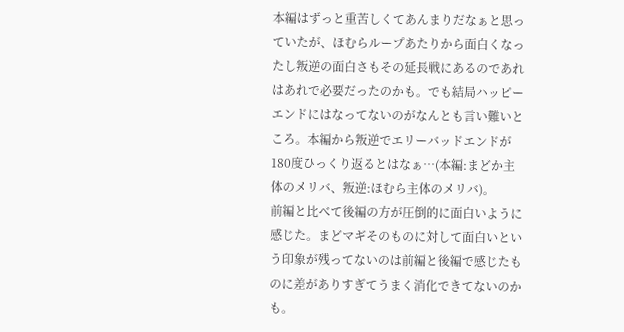本編はずっと重苦しくてあんまりだなぁと思っていたが、ほむらループあたりから面白くなったし叛逆の面白さもその延長戦にあるのであれはあれで必要だったのかも。でも結局ハッピーエンドにはなってないのがなんとも言い難いところ。本編から叛逆でエリーバッドエンドが180度ひっくり返るとはなぁ…(本編:まどか主体のメリバ、叛逆:ほむら主体のメリバ)。
前編と比べて後編の方が圧倒的に面白いように感じた。まどマギそのものに対して面白いという印象が残ってないのは前編と後編で感じたものに差がありすぎてうまく消化できてないのかも。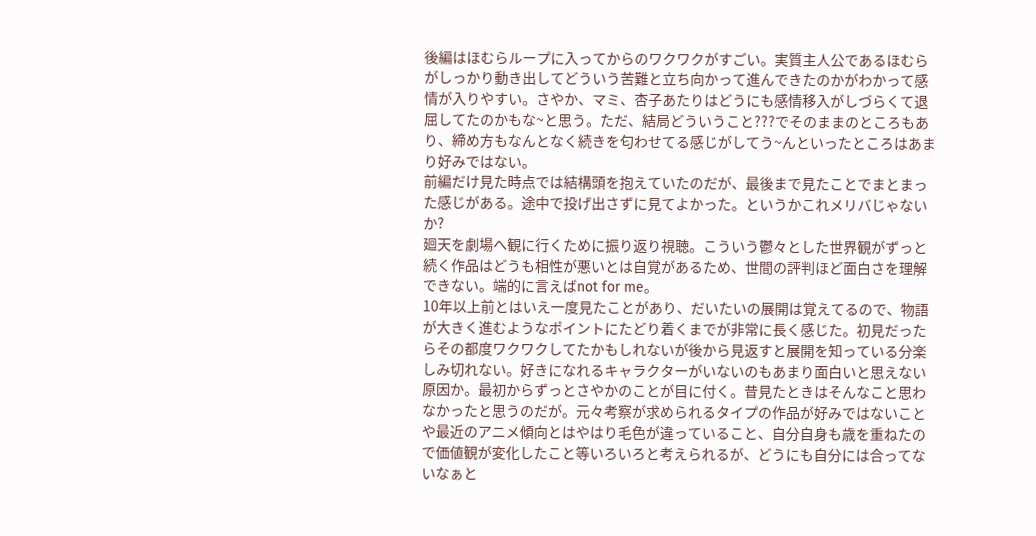後編はほむらループに入ってからのワクワクがすごい。実質主人公であるほむらがしっかり動き出してどういう苦難と立ち向かって進んできたのかがわかって感情が入りやすい。さやか、マミ、杏子あたりはどうにも感情移入がしづらくて退屈してたのかもな~と思う。ただ、結局どういうこと???でそのままのところもあり、締め方もなんとなく続きを匂わせてる感じがしてう~んといったところはあまり好みではない。
前編だけ見た時点では結構頭を抱えていたのだが、最後まで見たことでまとまった感じがある。途中で投げ出さずに見てよかった。というかこれメリバじゃないか?
廻天を劇場へ観に行くために振り返り視聴。こういう鬱々とした世界観がずっと続く作品はどうも相性が悪いとは自覚があるため、世間の評判ほど面白さを理解できない。端的に言えばnot for me。
10年以上前とはいえ一度見たことがあり、だいたいの展開は覚えてるので、物語が大きく進むようなポイントにたどり着くまでが非常に長く感じた。初見だったらその都度ワクワクしてたかもしれないが後から見返すと展開を知っている分楽しみ切れない。好きになれるキャラクターがいないのもあまり面白いと思えない原因か。最初からずっとさやかのことが目に付く。昔見たときはそんなこと思わなかったと思うのだが。元々考察が求められるタイプの作品が好みではないことや最近のアニメ傾向とはやはり毛色が違っていること、自分自身も歳を重ねたので価値観が変化したこと等いろいろと考えられるが、どうにも自分には合ってないなぁと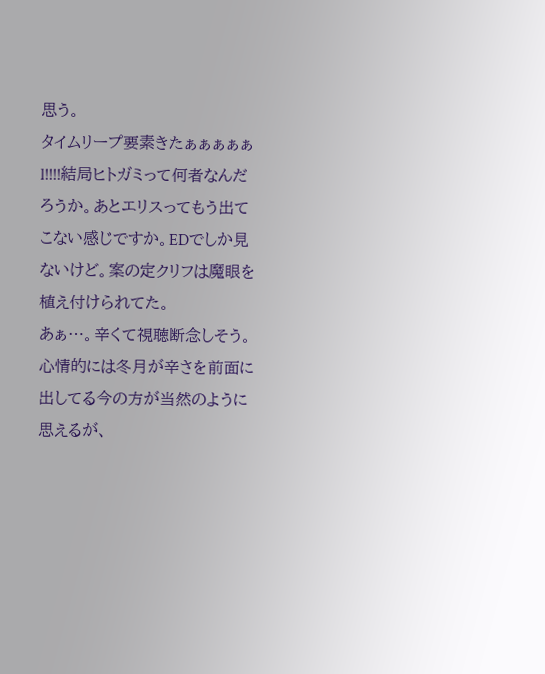思う。
タイムリープ要素きたぁぁぁぁぁl!!!!結局ヒトガミって何者なんだろうか。あとエリスってもう出てこない感じですか。EDでしか見ないけど。案の定クリフは魔眼を植え付けられてた。
あぁ…。辛くて視聴断念しそう。
心情的には冬月が辛さを前面に出してる今の方が当然のように思えるが、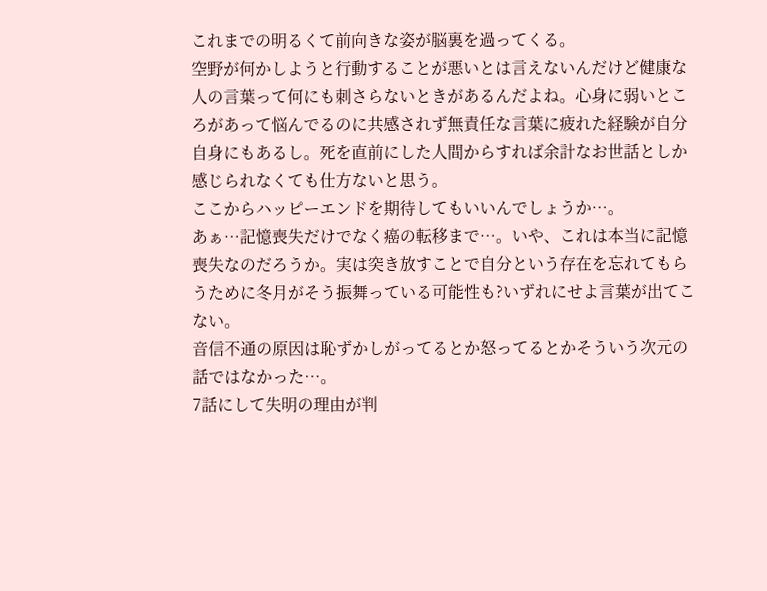これまでの明るくて前向きな姿が脳裏を過ってくる。
空野が何かしようと行動することが悪いとは言えないんだけど健康な人の言葉って何にも刺さらないときがあるんだよね。心身に弱いところがあって悩んでるのに共感されず無責任な言葉に疲れた経験が自分自身にもあるし。死を直前にした人間からすれば余計なお世話としか感じられなくても仕方ないと思う。
ここからハッピーエンドを期待してもいいんでしょうか…。
あぁ…記憶喪失だけでなく癌の転移まで…。いや、これは本当に記憶喪失なのだろうか。実は突き放すことで自分という存在を忘れてもらうために冬月がそう振舞っている可能性も?いずれにせよ言葉が出てこない。
音信不通の原因は恥ずかしがってるとか怒ってるとかそういう次元の話ではなかった…。
7話にして失明の理由が判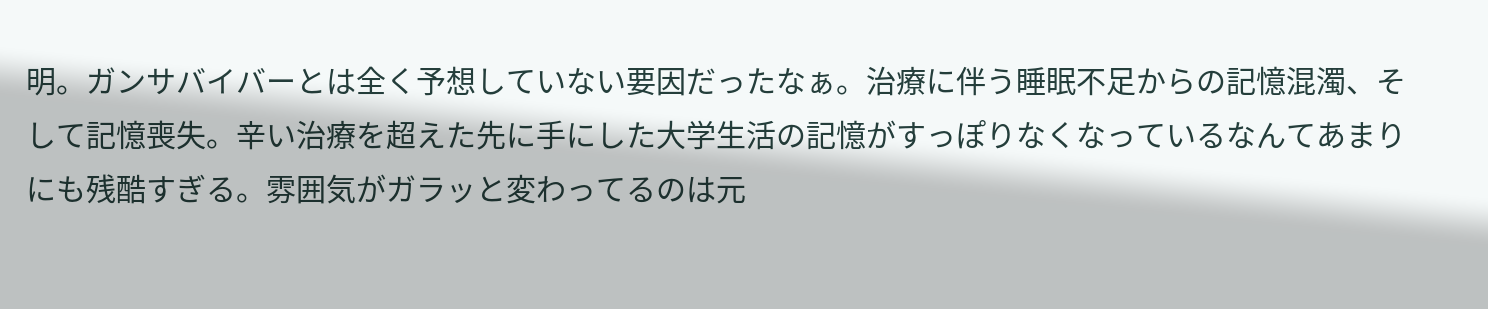明。ガンサバイバーとは全く予想していない要因だったなぁ。治療に伴う睡眠不足からの記憶混濁、そして記憶喪失。辛い治療を超えた先に手にした大学生活の記憶がすっぽりなくなっているなんてあまりにも残酷すぎる。雰囲気がガラッと変わってるのは元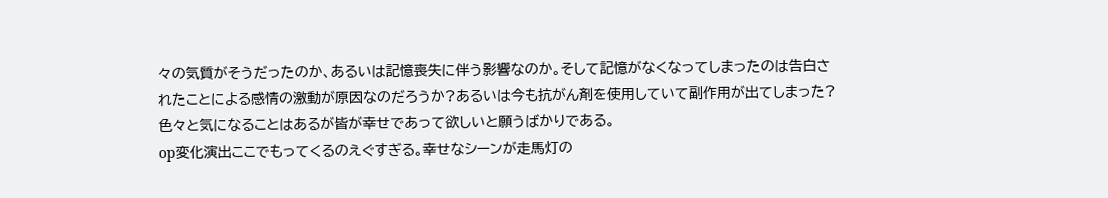々の気質がそうだったのか、あるいは記憶喪失に伴う影響なのか。そして記憶がなくなってしまったのは告白されたことによる感情の激動が原因なのだろうか?あるいは今も抗がん剤を使用していて副作用が出てしまった?
色々と気になることはあるが皆が幸せであって欲しいと願うばかりである。
op変化演出ここでもってくるのえぐすぎる。幸せなシーンが走馬灯の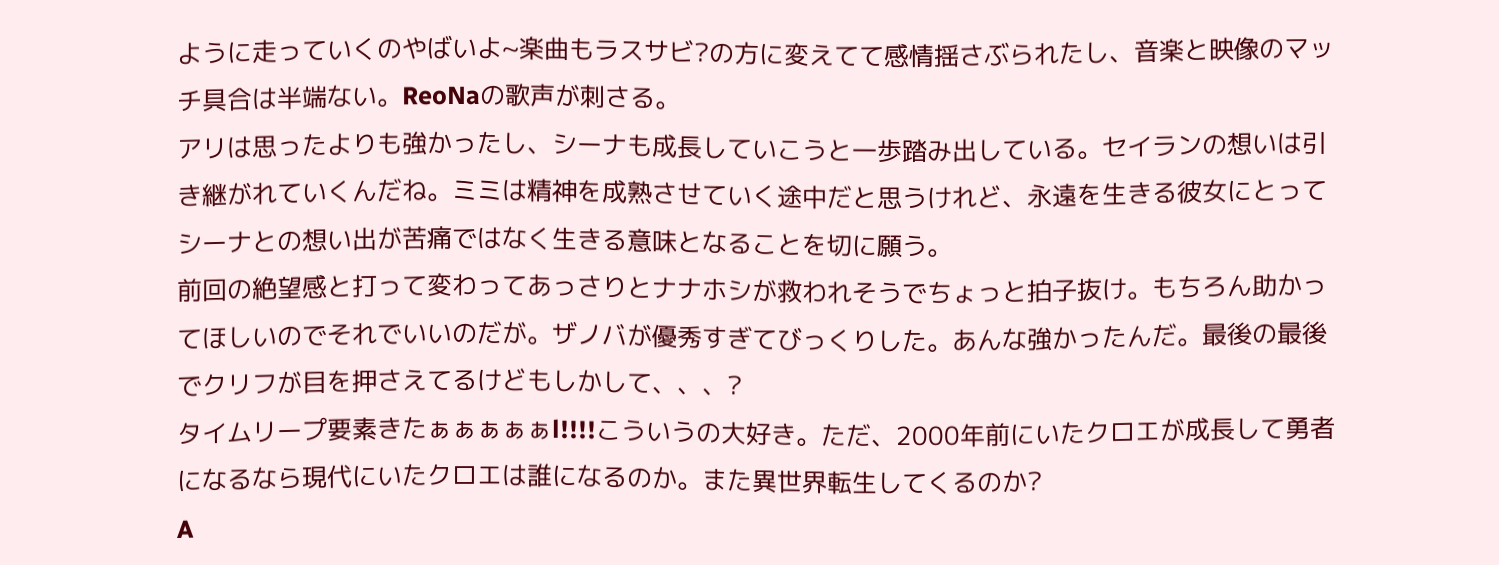ように走っていくのやばいよ~楽曲もラスサビ?の方に変えてて感情揺さぶられたし、音楽と映像のマッチ具合は半端ない。ReoNaの歌声が刺さる。
アリは思ったよりも強かったし、シーナも成長していこうと一歩踏み出している。セイランの想いは引き継がれていくんだね。ミミは精神を成熟させていく途中だと思うけれど、永遠を生きる彼女にとってシーナとの想い出が苦痛ではなく生きる意味となることを切に願う。
前回の絶望感と打って変わってあっさりとナナホシが救われそうでちょっと拍子抜け。もちろん助かってほしいのでそれでいいのだが。ザノバが優秀すぎてびっくりした。あんな強かったんだ。最後の最後でクリフが目を押さえてるけどもしかして、、、?
タイムリープ要素きたぁぁぁぁぁl!!!!こういうの大好き。ただ、2000年前にいたクロエが成長して勇者になるなら現代にいたクロエは誰になるのか。また異世界転生してくるのか?
A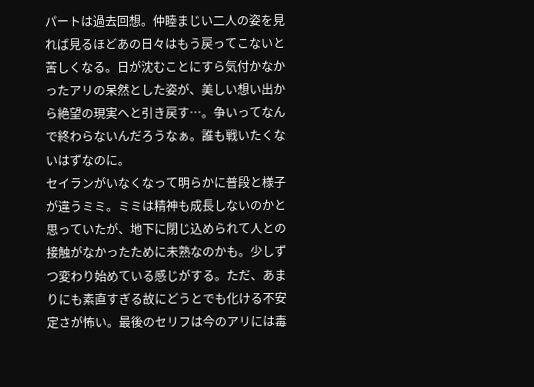パートは過去回想。仲睦まじい二人の姿を見れば見るほどあの日々はもう戻ってこないと苦しくなる。日が沈むことにすら気付かなかったアリの呆然とした姿が、美しい想い出から絶望の現実へと引き戻す…。争いってなんで終わらないんだろうなぁ。誰も戦いたくないはずなのに。
セイランがいなくなって明らかに普段と様子が違うミミ。ミミは精神も成長しないのかと思っていたが、地下に閉じ込められて人との接触がなかったために未熟なのかも。少しずつ変わり始めている感じがする。ただ、あまりにも素直すぎる故にどうとでも化ける不安定さが怖い。最後のセリフは今のアリには毒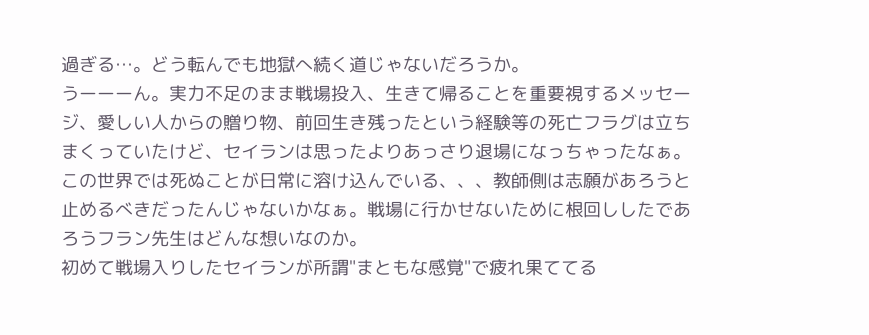過ぎる…。どう転んでも地獄へ続く道じゃないだろうか。
うーーーん。実力不足のまま戦場投入、生きて帰ることを重要視するメッセージ、愛しい人からの贈り物、前回生き残ったという経験等の死亡フラグは立ちまくっていたけど、セイランは思ったよりあっさり退場になっちゃったなぁ。この世界では死ぬことが日常に溶け込んでいる、、、教師側は志願があろうと止めるべきだったんじゃないかなぁ。戦場に行かせないために根回ししたであろうフラン先生はどんな想いなのか。
初めて戦場入りしたセイランが所謂"まともな感覚"で疲れ果ててる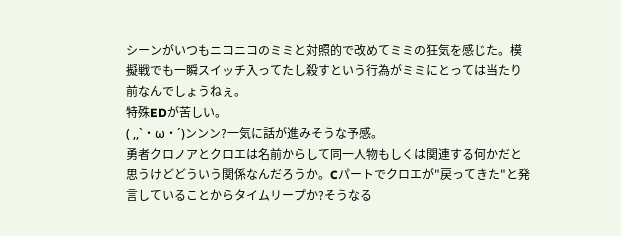シーンがいつもニコニコのミミと対照的で改めてミミの狂気を感じた。模擬戦でも一瞬スイッチ入ってたし殺すという行為がミミにとっては当たり前なんでしょうねぇ。
特殊EDが苦しい。
( ,,`・ω・´)ンンン?一気に話が進みそうな予感。
勇者クロノアとクロエは名前からして同一人物もしくは関連する何かだと思うけどどういう関係なんだろうか。Cパートでクロエが"戻ってきた"と発言していることからタイムリープか?そうなる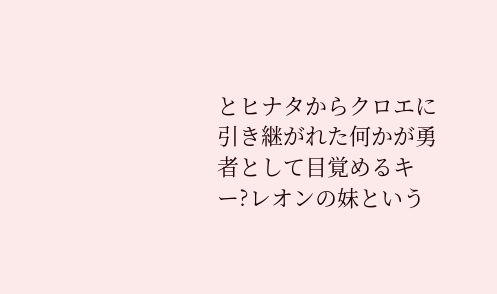とヒナタからクロエに引き継がれた何かが勇者として目覚めるキー?レオンの妹という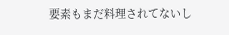要素もまだ料理されてないし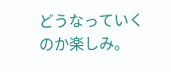どうなっていくのか楽しみ。